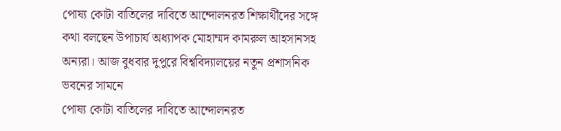পোষ্য কোটা বাতিলের দাবিতে আন্দোলনরত শিক্ষার্থীদের সঙ্গে কথা বলছেন উপাচার্য অধ্যাপক মোহাম্মদ কামরুল আহসানসহ অন্যরা। আজ বুধবার দুপুরে বিশ্ববিদ্যালয়ের নতুন প্রশাসনিক ভবনের সামনে
পোষ্য কোটা বাতিলের দাবিতে আন্দোলনরত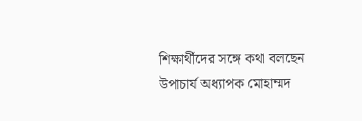শিক্ষার্থীদের সঙ্গে কথা বলছেন উপাচার্য অধ্যাপক মোহাম্মদ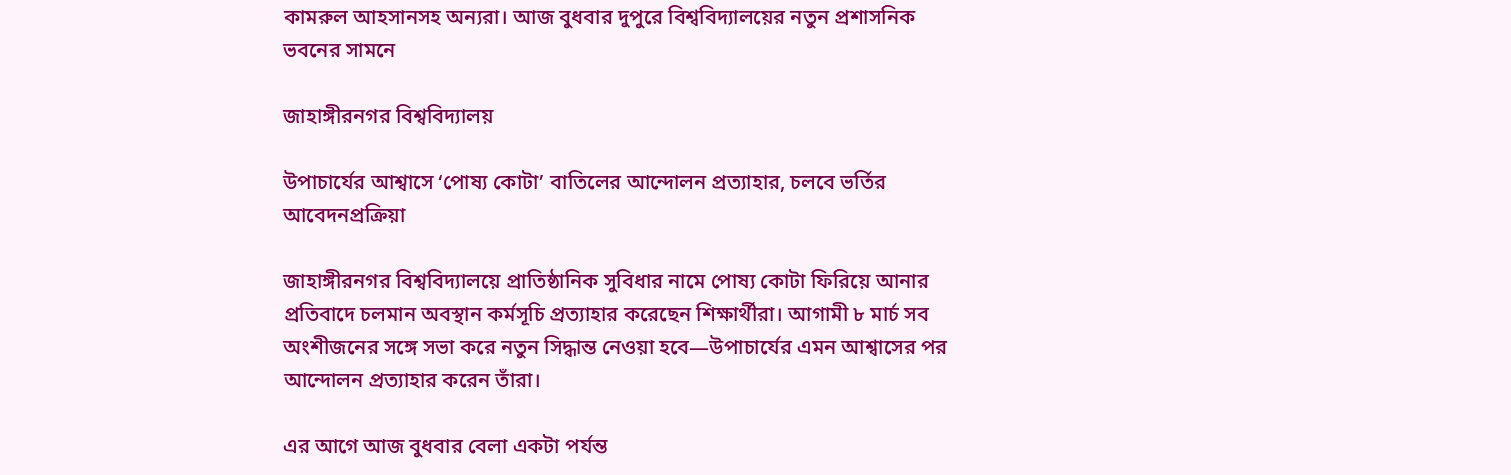কামরুল আহসানসহ অন্যরা। আজ বুধবার দুপুরে বিশ্ববিদ্যালয়ের নতুন প্রশাসনিক ভবনের সামনে

জাহাঙ্গীরনগর বিশ্ববিদ্যালয়

উপাচার্যের আশ্বাসে ‘পোষ্য কোটা’ বাতিলের আন্দোলন প্রত্যাহার, চলবে ভর্তির আবেদনপ্রক্রিয়া

জাহাঙ্গীরনগর বিশ্ববিদ্যালয়ে প্রাতিষ্ঠানিক সুবিধার নামে পোষ্য কোটা ফিরিয়ে আনার প্রতিবাদে চলমান অবস্থান কর্মসূচি প্রত্যাহার করেছেন শিক্ষার্থীরা। আগামী ৮ মার্চ সব অংশীজনের সঙ্গে সভা করে নতুন সিদ্ধান্ত নেওয়া হবে—উপাচার্যের এমন আশ্বাসের পর আন্দোলন প্রত্যাহার করেন তাঁরা।

এর আগে আজ বুধবার বেলা একটা পর্যন্ত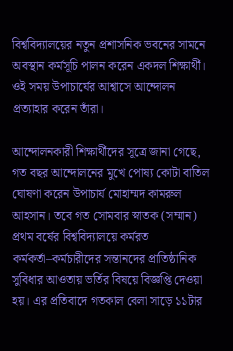বিশ্ববিদ্যালয়ের নতুন প্রশাসনিক ভবনের সামনে অবস্থান কর্মসূচি পালন করেন একদল শিক্ষার্থী। ওই সময় উপাচার্যের আশ্বাসে আন্দোলন প্রত্যাহার করেন তাঁরা।

আন্দোলনকারী শিক্ষার্থীদের সূত্রে জানা গেছে, গত বছর আন্দোলনের মুখে পোষ্য কোটা বাতিল ঘোষণা করেন উপাচার্য মোহাম্মদ কামরুল আহসান। তবে গত সোমবার স্নাতক (সম্মান) প্রথম বর্ষের বিশ্ববিদ্যালয়ে কর্মরত কর্মকর্তা–কর্মচারীদের সন্তানদের প্রাতিষ্ঠানিক সুবিধার আওতায় ভর্তির বিষয়ে বিজ্ঞপ্তি দেওয়া হয়। এর প্রতিবাদে গতকাল বেলা সাড়ে ১১টার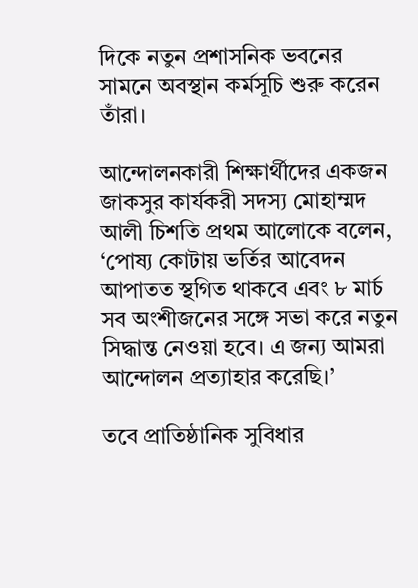দিকে নতুন প্রশাসনিক ভবনের সামনে অবস্থান কর্মসূচি শুরু করেন তাঁরা।

আন্দোলনকারী শিক্ষার্থীদের একজন জাকসুর কার্যকরী সদস্য মোহাম্মদ আলী চিশতি প্রথম আলোকে বলেন, ‘পোষ্য কোটায় ভর্তির আবেদন আপাতত স্থগিত থাকবে এবং ৮ মার্চ সব অংশীজনের সঙ্গে সভা করে নতুন সিদ্ধান্ত নেওয়া হবে। এ জন্য আমরা আন্দোলন প্রত্যাহার করেছি।’

তবে প্রাতিষ্ঠানিক সুবিধার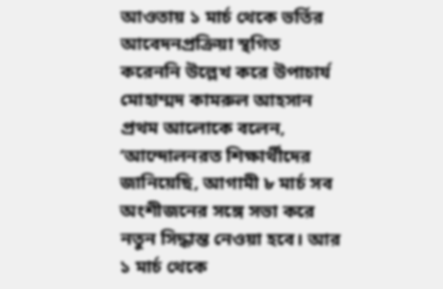আওতায় ১ মার্চ থেকে ভর্তির আবেদনপ্রক্রিয়া স্থগিত করেননি উল্লেখ করে উপাচার্য মোহাম্মদ কামরুল আহসান প্রথম আলোকে বলেন, ‘আন্দোলনরত শিক্ষার্থীদের জানিয়েছি, আগামী ৮ মার্চ সব অংশীজনের সঙ্গে সভা করে নতুন সিদ্ধান্ত নেওয়া হবে। আর ১ মার্চ থেকে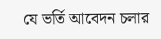যে ভর্তি আবেদন চলার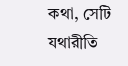কথা, সেটি যথারীতি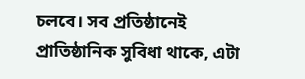চলবে। সব প্রতিষ্ঠানেই প্রাতিষ্ঠানিক সুবিধা থাকে, এটা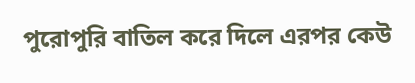পুরোপুরি বাতিল করে দিলে এরপর কেউ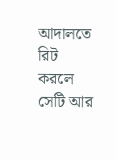আদালতে রিট করলে সেটি আর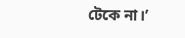টেকে না।’